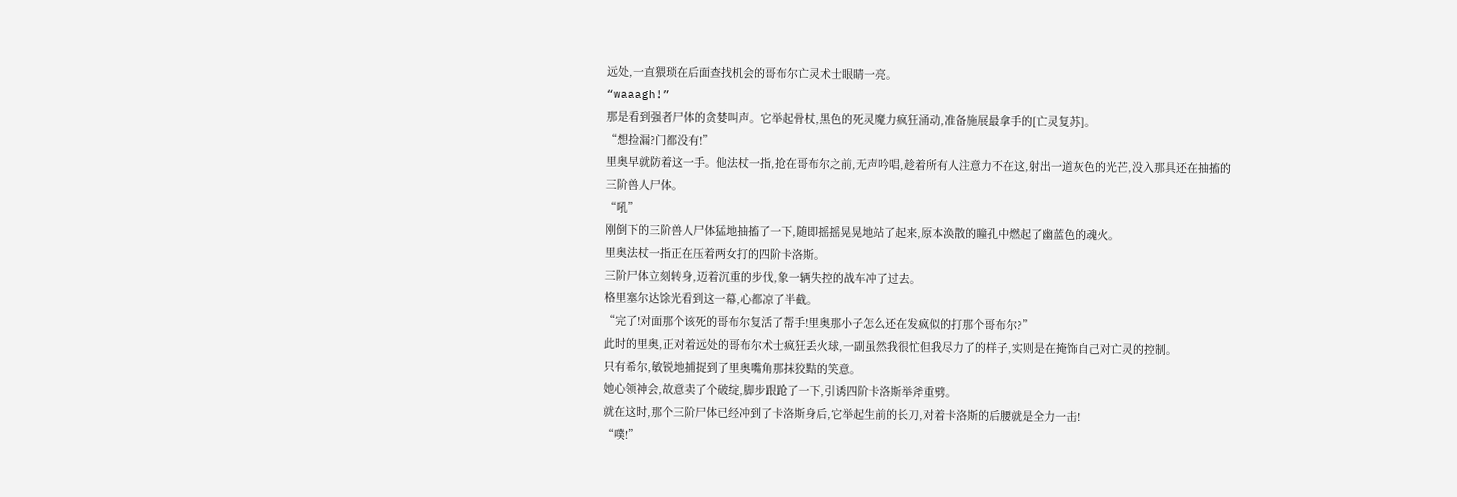远处,一直猥琐在后面查找机会的哥布尔亡灵术士眼睛一亮。
“waaagh!”
那是看到强者尸体的贪婪叫声。它举起骨杖,黑色的死灵魔力疯狂涌动,准备施展最拿手的[亡灵复苏]。
“想捡漏?门都没有!”
里奥早就防着这一手。他法杖一指,抢在哥布尔之前,无声吟唱,趁着所有人注意力不在这,射出一道灰色的光芒,没入那具还在抽搐的三阶兽人尸体。
“吼”
刚倒下的三阶兽人尸体猛地抽搐了一下,随即摇摇晃晃地站了起来,原本涣散的瞳孔中燃起了幽蓝色的魂火。
里奥法杖一指正在压着两女打的四阶卡洛斯。
三阶尸体立刻转身,迈着沉重的步伐,象一辆失控的战车冲了过去。
格里塞尔达馀光看到这一幕,心都凉了半截。
“完了!对面那个该死的哥布尔复活了帮手!里奥那小子怎么还在发疯似的打那个哥布尔?”
此时的里奥,正对着远处的哥布尔术士疯狂丢火球,一副虽然我很忙但我尽力了的样子,实则是在掩饰自己对亡灵的控制。
只有希尔,敏锐地捕捉到了里奥嘴角那抹狡黠的笑意。
她心领神会,故意卖了个破绽,脚步跟跄了一下,引诱四阶卡洛斯举斧重劈。
就在这时,那个三阶尸体已经冲到了卡洛斯身后,它举起生前的长刀,对着卡洛斯的后腰就是全力一击!
“噗!”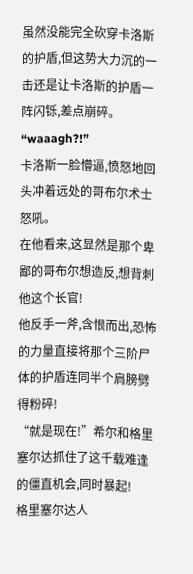虽然没能完全砍穿卡洛斯的护盾,但这势大力沉的一击还是让卡洛斯的护盾一阵闪铄,差点崩碎。
“waaagh?!”
卡洛斯一脸懵逼,愤怒地回头冲着远处的哥布尔术士怒吼。
在他看来,这显然是那个卑鄙的哥布尔想造反,想背刺他这个长官!
他反手一斧,含恨而出,恐怖的力量直接将那个三阶尸体的护盾连同半个肩膀劈得粉碎!
“就是现在!”希尔和格里塞尔达抓住了这千载难逢的僵直机会,同时暴起!
格里塞尔达人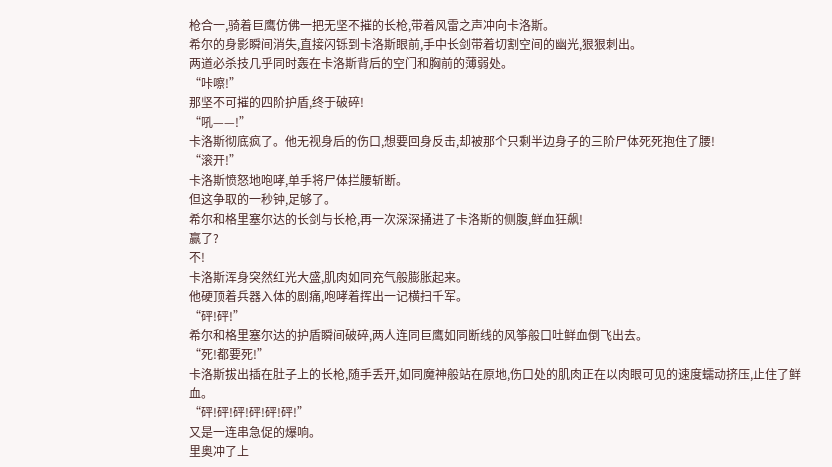枪合一,骑着巨鹰仿佛一把无坚不摧的长枪,带着风雷之声冲向卡洛斯。
希尔的身影瞬间消失,直接闪铄到卡洛斯眼前,手中长剑带着切割空间的幽光,狠狠刺出。
两道必杀技几乎同时轰在卡洛斯背后的空门和胸前的薄弱处。
“咔嚓!”
那坚不可摧的四阶护盾,终于破碎!
“吼——!”
卡洛斯彻底疯了。他无视身后的伤口,想要回身反击,却被那个只剩半边身子的三阶尸体死死抱住了腰!
“滚开!”
卡洛斯愤怒地咆哮,单手将尸体拦腰斩断。
但这争取的一秒钟,足够了。
希尔和格里塞尔达的长剑与长枪,再一次深深捅进了卡洛斯的侧腹,鲜血狂飙!
赢了?
不!
卡洛斯浑身突然红光大盛,肌肉如同充气般膨胀起来。
他硬顶着兵器入体的剧痛,咆哮着挥出一记横扫千军。
“砰!砰!”
希尔和格里塞尔达的护盾瞬间破碎,两人连同巨鹰如同断线的风筝般口吐鲜血倒飞出去。
“死!都要死!”
卡洛斯拔出插在肚子上的长枪,随手丢开,如同魔神般站在原地,伤口处的肌肉正在以肉眼可见的速度蠕动挤压,止住了鲜血。
“砰!砰!砰!砰!砰!砰!”
又是一连串急促的爆响。
里奥冲了上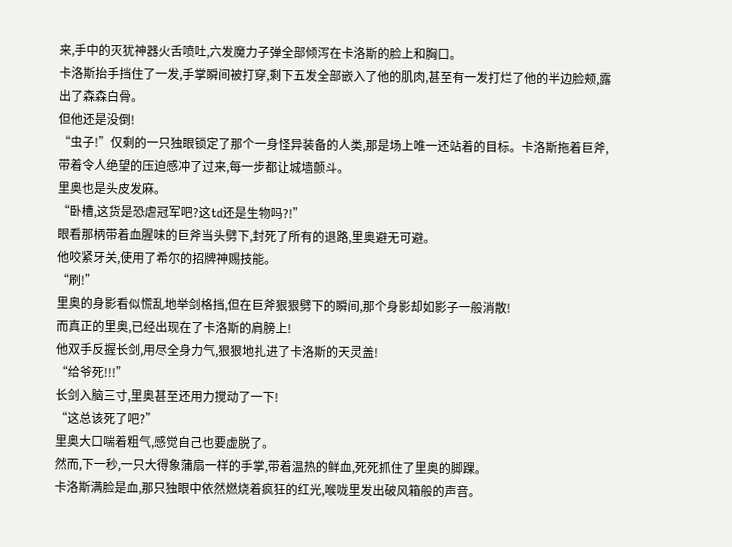来,手中的灭犹神器火舌喷吐,六发魔力子弹全部倾泻在卡洛斯的脸上和胸口。
卡洛斯抬手挡住了一发,手掌瞬间被打穿,剩下五发全部嵌入了他的肌肉,甚至有一发打烂了他的半边脸颊,露出了森森白骨。
但他还是没倒!
“虫子!”仅剩的一只独眼锁定了那个一身怪异装备的人类,那是场上唯一还站着的目标。卡洛斯拖着巨斧,带着令人绝望的压迫感冲了过来,每一步都让城墙颤斗。
里奥也是头皮发麻。
“卧槽,这货是恐虐冠军吧?这td还是生物吗?!”
眼看那柄带着血腥味的巨斧当头劈下,封死了所有的退路,里奥避无可避。
他咬紧牙关,使用了希尔的招牌神赐技能。
“刷!”
里奥的身影看似慌乱地举剑格挡,但在巨斧狠狠劈下的瞬间,那个身影却如影子一般消散!
而真正的里奥,已经出现在了卡洛斯的肩膀上!
他双手反握长剑,用尽全身力气,狠狠地扎进了卡洛斯的天灵盖!
“给爷死!!!”
长剑入脑三寸,里奥甚至还用力搅动了一下!
“这总该死了吧?”
里奥大口喘着粗气,感觉自己也要虚脱了。
然而,下一秒,一只大得象蒲扇一样的手掌,带着温热的鲜血,死死抓住了里奥的脚踝。
卡洛斯满脸是血,那只独眼中依然燃烧着疯狂的红光,喉咙里发出破风箱般的声音。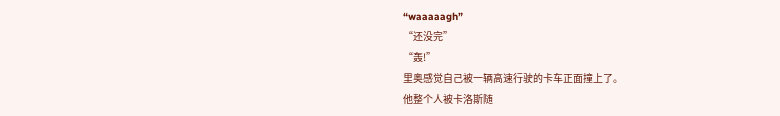“waaaaagh”
“还没完”
“轰!”
里奥感觉自己被一辆高速行驶的卡车正面撞上了。
他整个人被卡洛斯随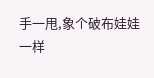手一甩,象个破布娃娃一样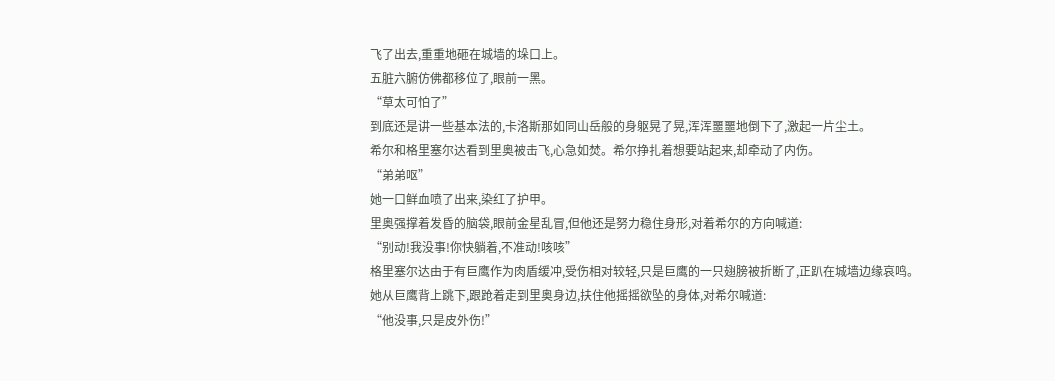飞了出去,重重地砸在城墙的垛口上。
五脏六腑仿佛都移位了,眼前一黑。
“草太可怕了”
到底还是讲一些基本法的,卡洛斯那如同山岳般的身躯晃了晃,浑浑噩噩地倒下了,激起一片尘土。
希尔和格里塞尔达看到里奥被击飞,心急如焚。希尔挣扎着想要站起来,却牵动了内伤。
“弟弟呕”
她一口鲜血喷了出来,染红了护甲。
里奥强撑着发昏的脑袋,眼前金星乱冒,但他还是努力稳住身形,对着希尔的方向喊道:
“别动!我没事!你快躺着,不准动!咳咳”
格里塞尔达由于有巨鹰作为肉盾缓冲,受伤相对较轻,只是巨鹰的一只翅膀被折断了,正趴在城墙边缘哀鸣。
她从巨鹰背上跳下,跟跄着走到里奥身边,扶住他摇摇欲坠的身体,对希尔喊道:
“他没事,只是皮外伤!”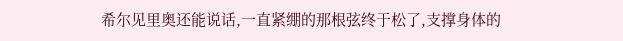希尔见里奥还能说话,一直紧绷的那根弦终于松了,支撑身体的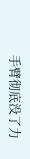手臂彻底没了力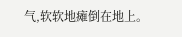气,软软地瘫倒在地上。